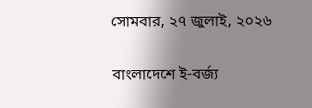সোমবার, ২৭ জুলাই, ২০২৬

বাংলাদেশে ই-বর্জ্য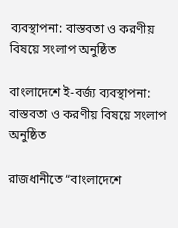ব্যবস্থাপনা: বাস্তবতা ও করণীয় বিষয়ে সংলাপ অনুষ্ঠিত

বাংলাদেশে ই-বর্জ্য ব্যবস্থাপনা: বাস্তবতা ও করণীয় বিষয়ে সংলাপ অনুষ্ঠিত

রাজধানীতে “বাংলাদেশে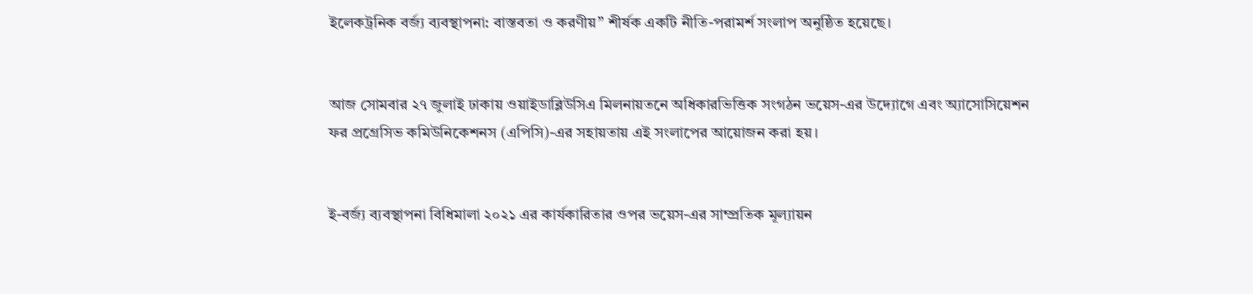ইলেকট্রনিক বর্জ্য ব্যবস্থাপনা: বাস্তবতা ও করণীয়” শীর্ষক একটি নীতি-পরামর্শ সংলাপ অনুষ্ঠিত হয়েছে।


আজ সোমবার ২৭ জুলাই ঢাকায় ওয়াইডাব্লিউসিএ মিলনায়তনে অধিকারভিত্তিক সংগঠন ভয়েস-এর উদ্যোগে এবং অ্যাসোসিয়েশন ফর প্রগ্রেসিভ কমিউনিকেশনস (এপিসি)-এর সহায়তায় এই সংলাপের আয়োজন করা হয়।


ই-বর্জ্য ব্যবস্থাপনা বিধিমালা ২০২১ এর কার্যকারিতার ওপর ভয়েস-এর সাম্প্রতিক মূল্যায়ন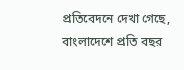প্রতিবেদনে দেখা গেছে, বাংলাদেশে প্রতি বছর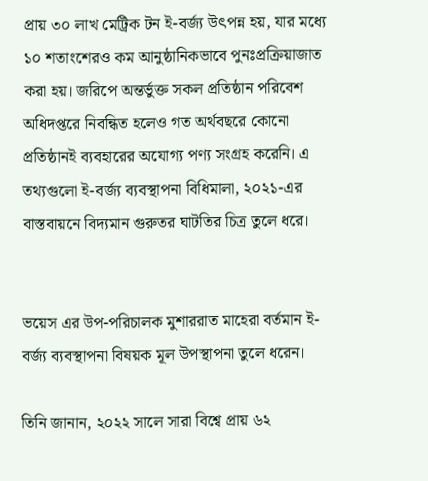প্রায় ৩০ লাখ মেট্রিক টন ই-বর্জ্য উৎপন্ন হয়, যার মধ্যে ১০ শতাংশেরও কম আনুষ্ঠানিকভাবে পুনঃপ্রক্রিয়াজাত করা হয়। জরিপে অন্তর্ভুক্ত সকল প্রতিষ্ঠান পরিবেশ অধিদপ্তরে নিবন্ধিত হলেও গত অর্থবছরে কোনো প্রতিষ্ঠানই ব্যবহারের অযোগ্য পণ্য সংগ্রহ করেনি। এ তথ্যগুলো ই-বর্জ্য ব্যবস্থাপনা বিধিমালা, ২০২১-এর বাস্তবায়নে বিদ্যমান গুরুতর ঘাটতির চিত্র তুলে ধরে।


ভয়েস এর উপ-পরিচালক মুশাররাত মাহেরা বর্তমান ই-বর্জ্য ব্যবস্থাপনা বিষয়ক মূল উপস্থাপনা তুলে ধরেন।

তিনি জানান, ২০২২ সালে সারা বিশ্বে প্রায় ৬২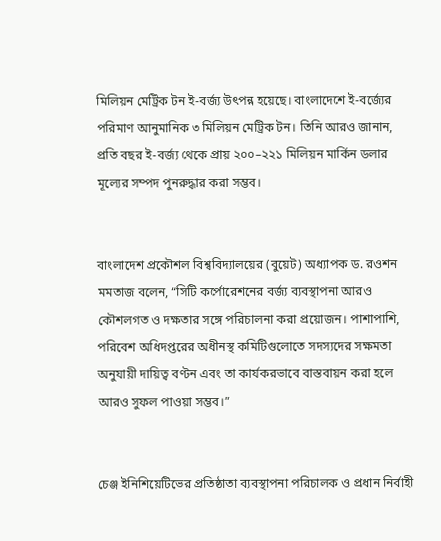মিলিয়ন মেট্রিক টন ই-বর্জ্য উৎপন্ন হয়েছে। বাংলাদেশে ই-বর্জ্যের পরিমাণ আনুমানিক ৩ মিলিয়ন মেট্রিক টন। তিনি আরও জানান, প্রতি বছর ই-বর্জ্য থেকে প্রায় ২০০–২২১ মিলিয়ন মার্কিন ডলার মূল্যের সম্পদ পুনরুদ্ধার করা সম্ভব।


বাংলাদেশ প্রকৌশল বিশ্ববিদ্যালয়ের (বুয়েট) অধ্যাপক ড. রওশন মমতাজ বলেন, “সিটি কর্পোরেশনের বর্জ্য ব্যবস্থাপনা আরও কৌশলগত ও দক্ষতার সঙ্গে পরিচালনা করা প্রয়োজন। পাশাপাশি, পরিবেশ অধিদপ্তরের অধীনস্থ কমিটিগুলোতে সদস্যদের সক্ষমতা অনুযায়ী দায়িত্ব বণ্টন এবং তা কার্যকরভাবে বাস্তবায়ন করা হলে আরও সুফল পাওয়া সম্ভব।”


চেঞ্জ ইনিশিয়েটিভের প্রতিষ্ঠাতা ব্যবস্থাপনা পরিচালক ও প্রধান নির্বাহী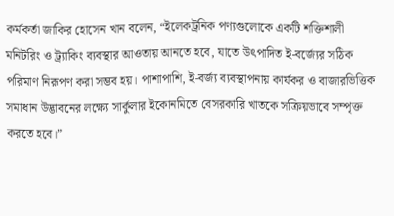কর্মকর্তা জাকির হোসেন খান বলেন, “ইলেকট্রনিক পণ্যগুলোকে একটি শক্তিশালী মনিটরিং ও ট্র্যাকিং ব্যবস্থার আওতায় আনতে হবে, যাতে উৎপাদিত ই-বর্জ্যের সঠিক পরিমাণ নিরূপণ করা সম্ভব হয়। পাশাপাশি, ই-বর্জ্য ব্যবস্থাপনায় কার্যকর ও বাজারভিত্তিক সমাধান উদ্ভাবনের লক্ষ্যে সার্কুলার ইকোনমিতে বেসরকারি খাতকে সক্রিয়ভাবে সম্পৃক্ত করতে হবে।”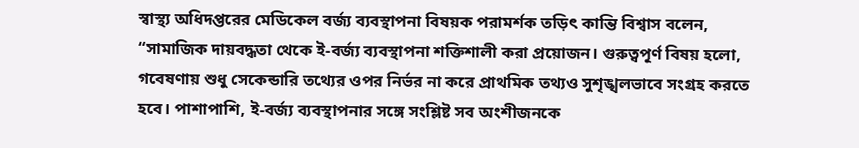স্বাস্থ্য অধিদপ্তরের মেডিকেল বর্জ্য ব্যবস্থাপনা বিষয়ক পরামর্শক তড়িৎ কান্তি বিশ্বাস বলেন, “সামাজিক দায়বদ্ধতা থেকে ই-বর্জ্য ব্যবস্থাপনা শক্তিশালী করা প্রয়োজন। গুরুত্বপূর্ণ বিষয় হলো, গবেষণায় শুধু সেকেন্ডারি তথ্যের ওপর নির্ভর না করে প্রাথমিক তথ্যও সুশৃঙ্খলভাবে সংগ্রহ করতে হবে। পাশাপাশি, ই-বর্জ্য ব্যবস্থাপনার সঙ্গে সংশ্লিষ্ট সব অংশীজনকে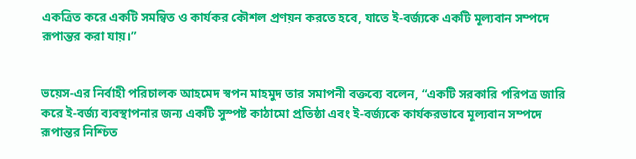একত্রিত করে একটি সমন্বিত ও কার্যকর কৌশল প্রণয়ন করতে হবে, যাতে ই-বর্জ্যকে একটি মূল্যবান সম্পদে রূপান্তর করা যায়।”


ভয়েস-এর নির্বাহী পরিচালক আহমেদ স্বপন মাহমুদ তার সমাপনী বক্তব্যে বলেন, “একটি সরকারি পরিপত্র জারি করে ই-বর্জ্য ব্যবস্থাপনার জন্য একটি সুস্পষ্ট কাঠামো প্রতিষ্ঠা এবং ই-বর্জ্যকে কার্যকরভাবে মূল্যবান সম্পদে রূপান্তর নিশ্চিত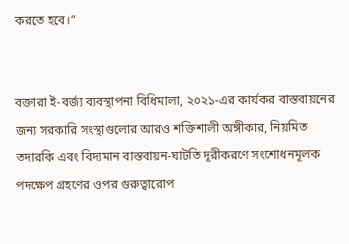করতে হবে।”


বক্তারা ই-বর্জ্য ব্যবস্থাপনা বিধিমালা, ২০২১-এর কার্যকর বাস্তবায়নের জন্য সরকারি সংস্থাগুলোর আরও শক্তিশালী অঙ্গীকার, নিয়মিত তদারকি এবং বিদ্যমান বাস্তবায়ন-ঘাটতি দূরীকরণে সংশোধনমূলক পদক্ষেপ গ্রহণের ওপর গুরুত্বারোপ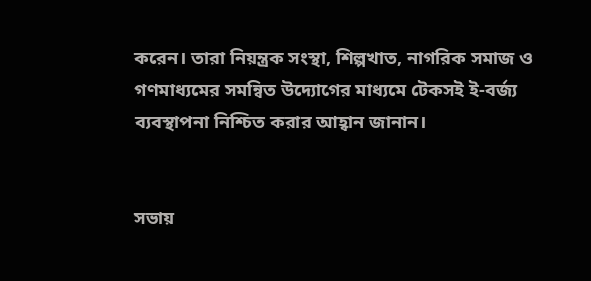করেন। তারা নিয়ন্ত্রক সংস্থা, শিল্পখাত, নাগরিক সমাজ ও গণমাধ্যমের সমন্বিত উদ্যোগের মাধ্যমে টেকসই ই-বর্জ্য ব্যবস্থাপনা নিশ্চিত করার আহ্বান জানান।


সভায়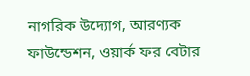নাগরিক উদ্যোগ, আরণ্যক ফাউন্ডেশন, ওয়ার্ক ফর বেটার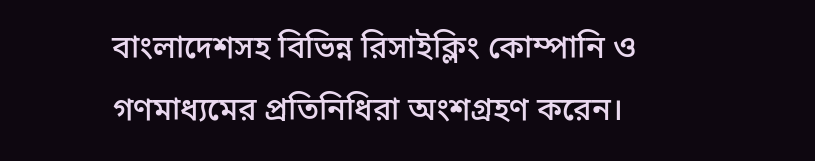বাংলাদেশসহ বিভিন্ন রিসাইক্লিং কোম্পানি ও গণমাধ্যমের প্রতিনিধিরা অংশগ্রহণ করেন।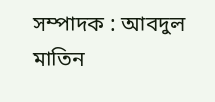সম্পাদক : আবদুল মাতিন